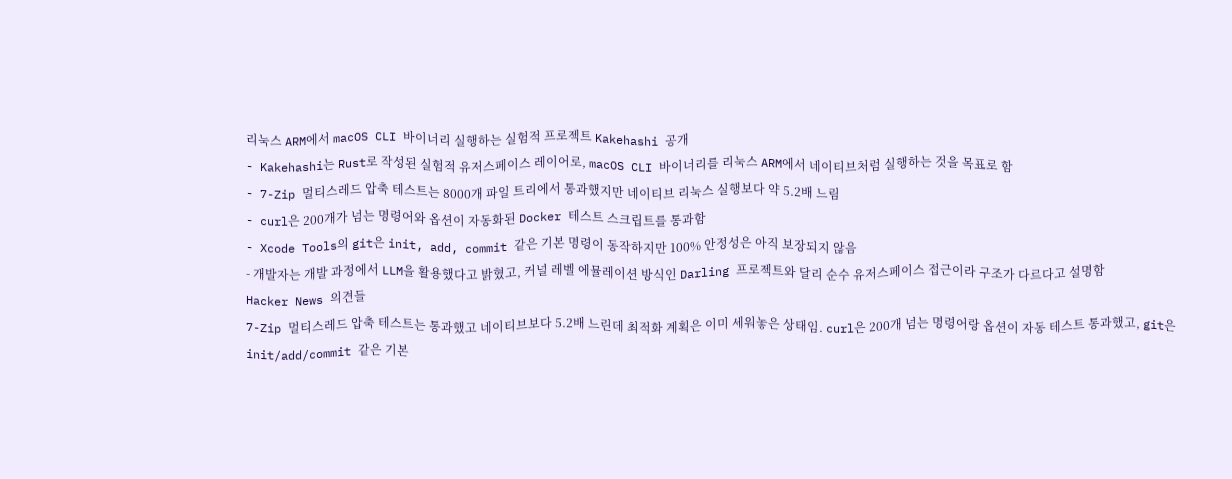리눅스 ARM에서 macOS CLI 바이너리 실행하는 실험적 프로젝트 Kakehashi 공개
- Kakehashi는 Rust로 작성된 실험적 유저스페이스 레이어로, macOS CLI 바이너리를 리눅스 ARM에서 네이티브처럼 실행하는 것을 목표로 함
- 7-Zip 멀티스레드 압축 테스트는 8000개 파일 트리에서 통과했지만 네이티브 리눅스 실행보다 약 5.2배 느림
- curl은 200개가 넘는 명령어와 옵션이 자동화된 Docker 테스트 스크립트를 통과함
- Xcode Tools의 git은 init, add, commit 같은 기본 명령이 동작하지만 100% 안정성은 아직 보장되지 않음
- 개발자는 개발 과정에서 LLM을 활용했다고 밝혔고, 커널 레벨 에뮬레이션 방식인 Darling 프로젝트와 달리 순수 유저스페이스 접근이라 구조가 다르다고 설명함
Hacker News 의견들
7-Zip 멀티스레드 압축 테스트는 통과했고 네이티브보다 5.2배 느린데 최적화 계획은 이미 세워놓은 상태임. curl은 200개 넘는 명령어랑 옵션이 자동 테스트 통과했고, git은 init/add/commit 같은 기본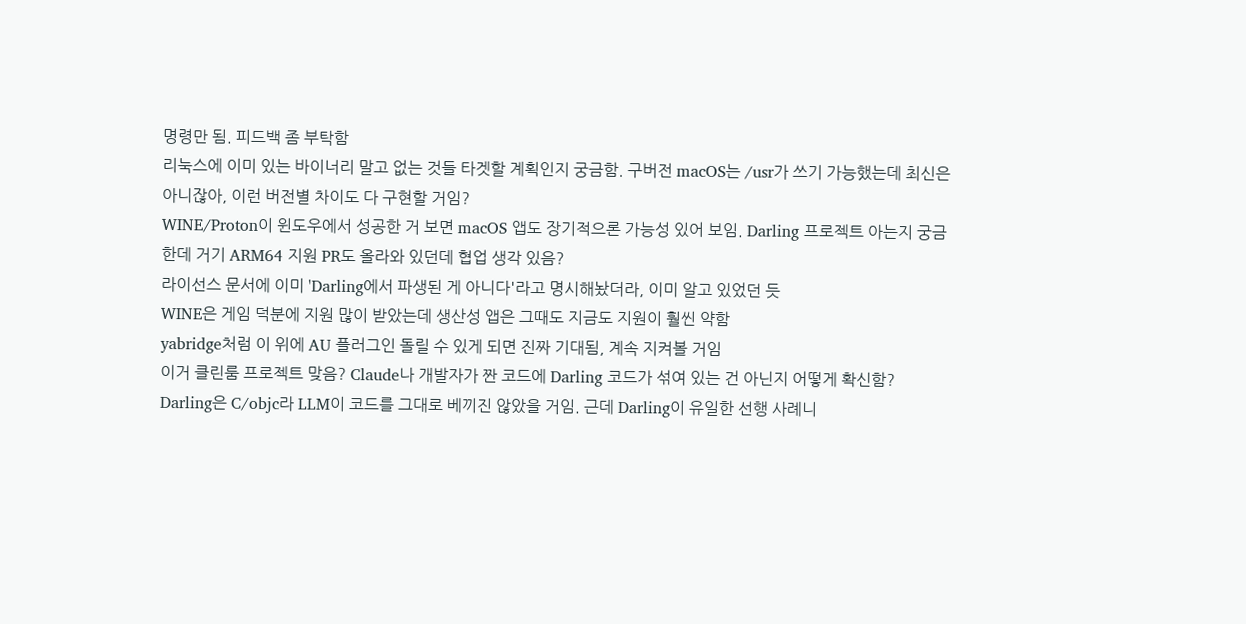명령만 됨. 피드백 좀 부탁함
리눅스에 이미 있는 바이너리 말고 없는 것들 타겟할 계획인지 궁금함. 구버전 macOS는 /usr가 쓰기 가능했는데 최신은 아니잖아, 이런 버전별 차이도 다 구현할 거임?
WINE/Proton이 윈도우에서 성공한 거 보면 macOS 앱도 장기적으론 가능성 있어 보임. Darling 프로젝트 아는지 궁금한데 거기 ARM64 지원 PR도 올라와 있던데 협업 생각 있음?
라이선스 문서에 이미 'Darling에서 파생된 게 아니다'라고 명시해놨더라, 이미 알고 있었던 듯
WINE은 게임 덕분에 지원 많이 받았는데 생산성 앱은 그때도 지금도 지원이 훨씬 약함
yabridge처럼 이 위에 AU 플러그인 돌릴 수 있게 되면 진짜 기대됨, 계속 지켜볼 거임
이거 클린룸 프로젝트 맞음? Claude나 개발자가 짠 코드에 Darling 코드가 섞여 있는 건 아닌지 어떻게 확신함?
Darling은 C/objc라 LLM이 코드를 그대로 베끼진 않았을 거임. 근데 Darling이 유일한 선행 사례니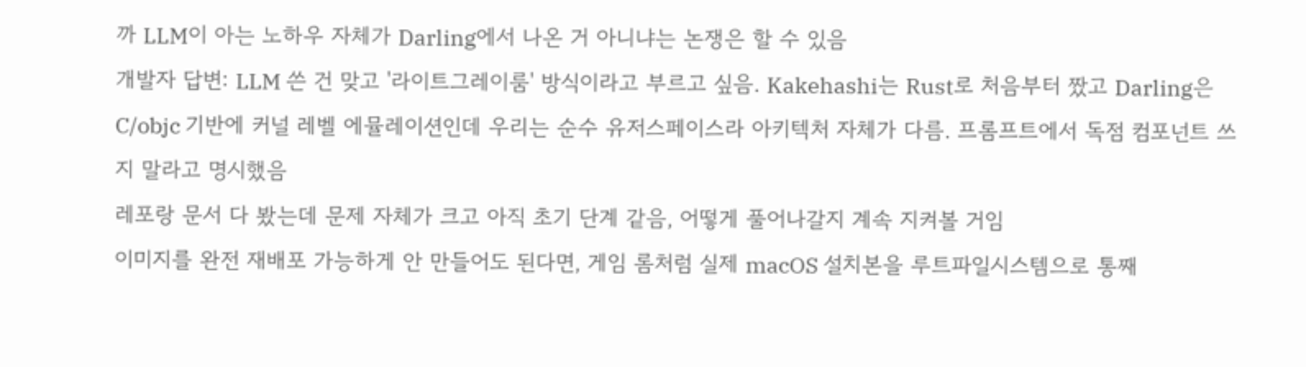까 LLM이 아는 노하우 자체가 Darling에서 나온 거 아니냐는 논쟁은 할 수 있음
개발자 답변: LLM 쓴 건 맞고 '라이트그레이룸' 방식이라고 부르고 싶음. Kakehashi는 Rust로 처음부터 짰고 Darling은 C/objc 기반에 커널 레벨 에뮬레이션인데 우리는 순수 유저스페이스라 아키텍처 자체가 다름. 프롬프트에서 독점 컴포넌트 쓰지 말라고 명시했음
레포랑 문서 다 봤는데 문제 자체가 크고 아직 초기 단계 같음, 어떻게 풀어나갈지 계속 지켜볼 거임
이미지를 완전 재배포 가능하게 안 만들어도 된다면, 게임 롬처럼 실제 macOS 설치본을 루트파일시스템으로 통째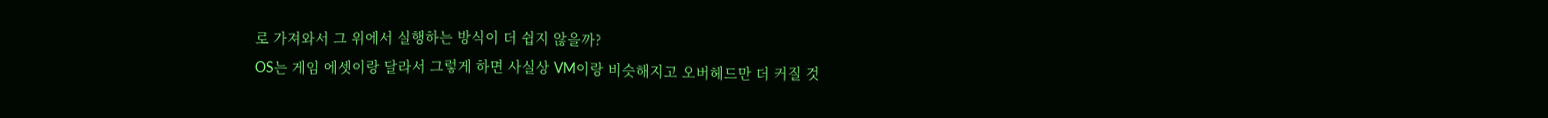로 가져와서 그 위에서 실행하는 방식이 더 쉽지 않을까?
OS는 게임 에셋이랑 달라서 그렇게 하면 사실상 VM이랑 비슷해지고 오버헤드만 더 커질 것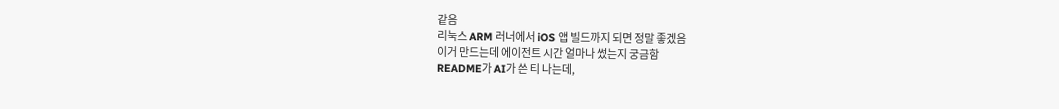같음
리눅스 ARM 러너에서 iOS 앱 빌드까지 되면 정말 좋겠음
이거 만드는데 에이전트 시간 얼마나 썼는지 궁금함
README가 AI가 쓴 티 나는데,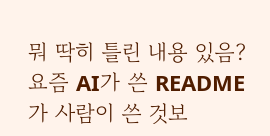뭐 딱히 틀린 내용 있음? 요즘 AI가 쓴 README가 사람이 쓴 것보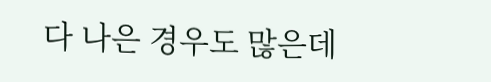다 나은 경우도 많은데